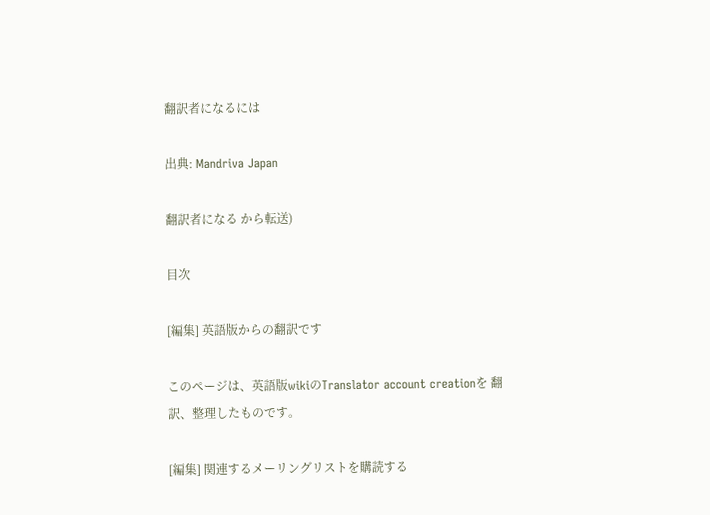翻訳者になるには

出典: Mandriva Japan

翻訳者になる から転送)

目次

[編集] 英語版からの翻訳です

このページは、英語版wikiのTranslator account creationを 翻訳、整理したものです。

[編集] 関連するメーリングリストを購読する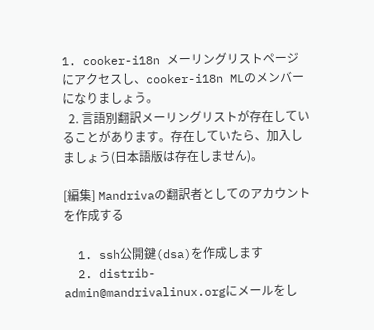1. cooker-i18n メーリングリストページ にアクセスし、cooker-i18n MLのメンバーになりましょう。
  2. 言語別翻訳メーリングリストが存在していることがあります。存在していたら、加入しましょう(日本語版は存在しません)。

[編集] Mandrivaの翻訳者としてのアカウントを作成する

  1. ssh公開鍵(dsa)を作成します
  2. distrib-admin@mandrivalinux.orgにメールをし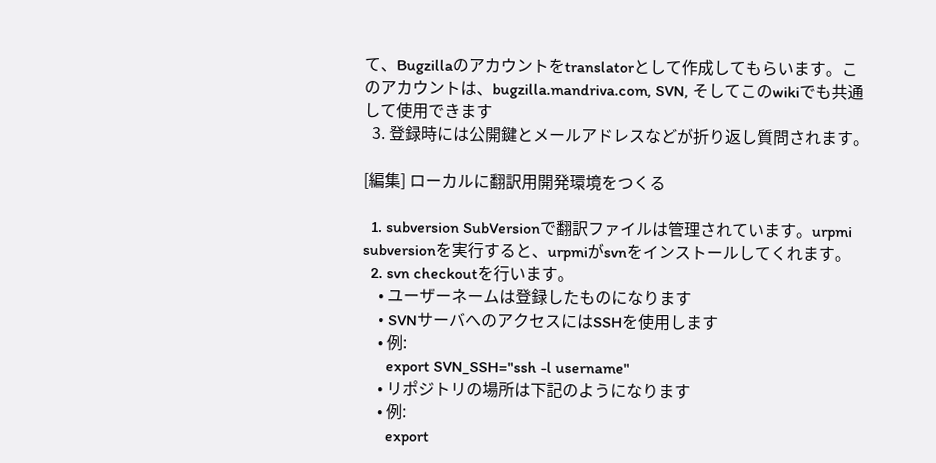て、Bugzillaのアカウントをtranslatorとして作成してもらいます。このアカウントは、bugzilla.mandriva.com, SVN, そしてこのwikiでも共通して使用できます
  3. 登録時には公開鍵とメールアドレスなどが折り返し質問されます。

[編集] ローカルに翻訳用開発環境をつくる

  1. subversion SubVersionで翻訳ファイルは管理されています。urpmi subversionを実行すると、urpmiがsvnをインストールしてくれます。
  2. svn checkoutを行います。
    • ユーザーネームは登録したものになります
    • SVNサーバへのアクセスにはSSHを使用します
    • 例:
      export SVN_SSH="ssh -l username"
    • リポジトリの場所は下記のようになります
    • 例:
      export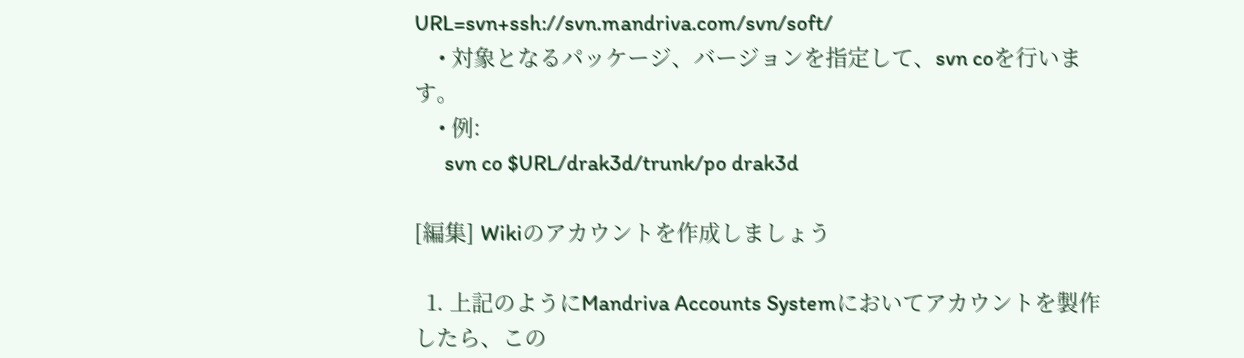URL=svn+ssh://svn.mandriva.com/svn/soft/
    • 対象となるパッケージ、バージョンを指定して、svn coを行います。
    • 例:
      svn co $URL/drak3d/trunk/po drak3d

[編集] Wikiのアカウントを作成しましょう

  1. 上記のようにMandriva Accounts Systemにおいてアカウントを製作したら、この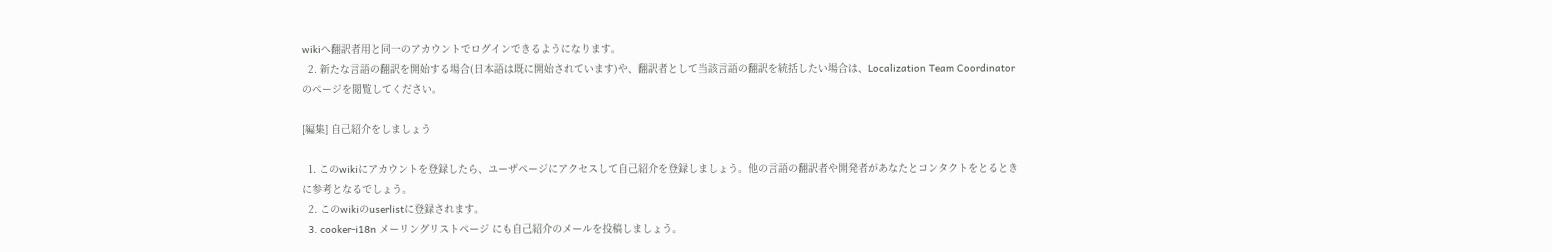wikiへ翻訳者用と同一のアカウントでログインできるようになります。
  2. 新たな言語の翻訳を開始する場合(日本語は既に開始されています)や、翻訳者として当該言語の翻訳を統括したい場合は、Localization Team Coordinatorのページを閲覧してください。

[編集] 自己紹介をしましょう

  1. このwikiにアカウントを登録したら、ユーザページにアクセスして自己紹介を登録しましょう。他の言語の翻訳者や開発者があなたとコンタクトをとるときに参考となるでしょう。
  2. このwikiのuserlistに登録されます。
  3. cooker-i18n メーリングリストページ にも自己紹介のメールを投稿しましょう。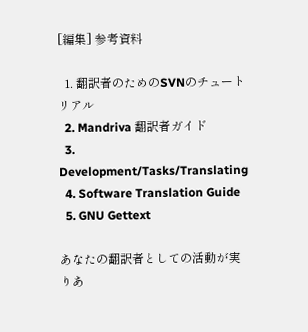[編集] 参考資料

  1. 翻訳者のためのSVNのチュートリアル
  2. Mandriva 翻訳者ガイド
  3. Development/Tasks/Translating
  4. Software Translation Guide
  5. GNU Gettext

あなたの翻訳者としての活動が実りあ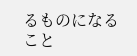るものになること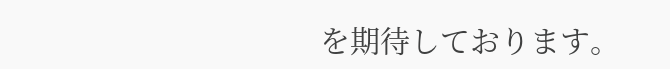を期待しております。